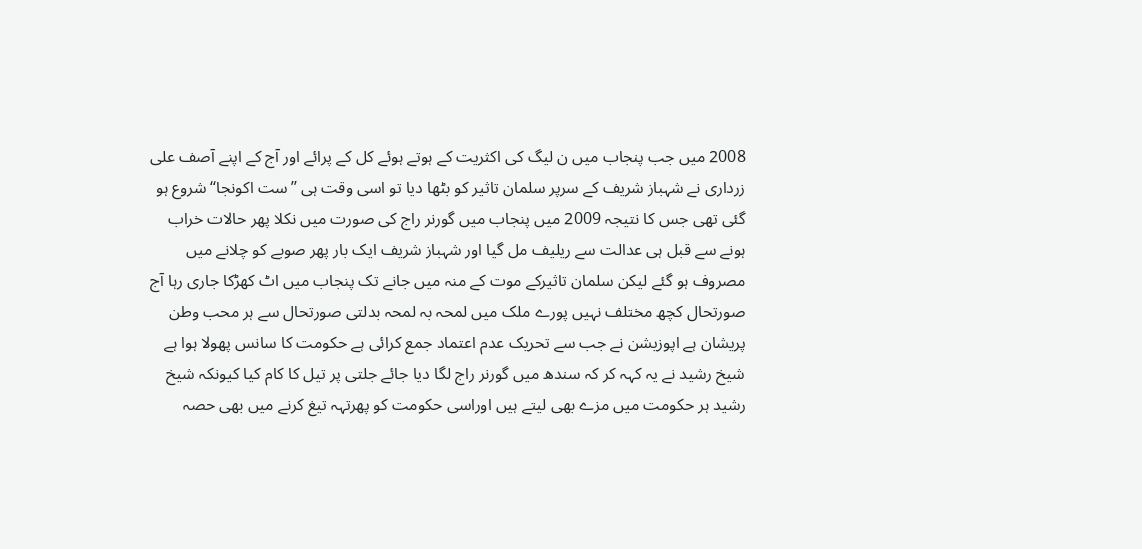2008 میں جب پنجاب میں ن لیگ کی اکثریت کے ہوتے ہوئے کل کے پرائے اور آج کے اپنے آصف علی زرداری نے شہباز شریف کے سرپر سلمان تاثیر کو بٹھا دیا تو اسی وقت ہی ’’ست اکونجا‘‘ شروع ہو گئی تھی جس کا نتیجہ 2009 میں پنجاب میں گورنر راج کی صورت میں نکلا پھر حالات خراب ہونے سے قبل ہی عدالت سے ریلیف مل گیا اور شہباز شریف ایک بار پھر صوبے کو چلانے میں مصروف ہو گئے لیکن سلمان تاثیرکے موت کے منہ میں جانے تک پنجاب میں اٹ کھڑکا جاری رہا آج صورتحال کچھ مختلف نہیں پورے ملک میں لمحہ بہ لمحہ بدلتی صورتحال سے ہر محب وطن پریشان ہے اپوزیشن نے جب سے تحریک عدم اعتماد جمع کرائی ہے حکومت کا سانس پھولا ہوا ہے شیخ رشید نے یہ کہہ کر کہ سندھ میں گورنر راج لگا دیا جائے جلتی پر تیل کا کام کیا کیونکہ شیخ رشید ہر حکومت میں مزے بھی لیتے ہیں اوراسی حکومت کو پھرتہہ تیغ کرنے میں بھی حصہ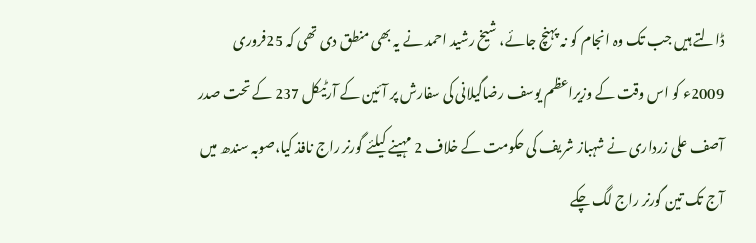ڈالتے ہیں جب تک وہ انجام کو نہ پہنچ جائے، شیخ رشید احمد نے یہ بھی منطق دی تھی کہ 25فروری 2009ء کو اس وقت کے وزیراعظم یوسف رضاگیلانی کی سفارش پر آئین کے آرٹیکل 237 کے تحت صدر آصف علی زرداری نے شہباز شریف کی حکومت کے خلاف 2 مہینے کیلئے گورنر راج نافذ کیا،صوبہ سندھ میں آج تک تین گورنر راج لگ چکے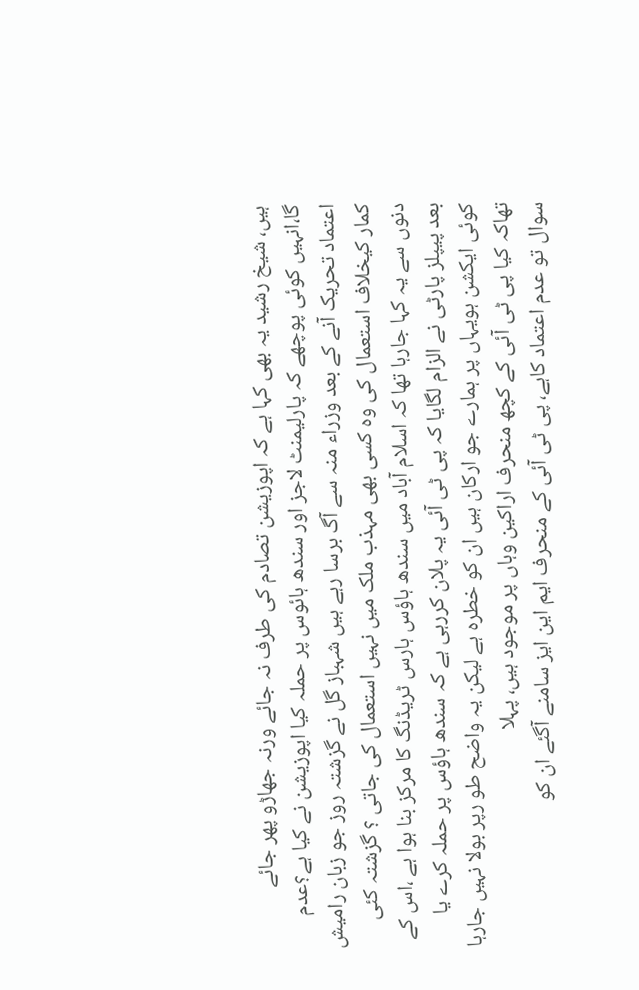ہیں، شیخ رشید یہ بھی کہا ہے کہ اپوزیشن تصادم کی طرف نہ جائے ورنہ جھاڑو پھر جائے گا،انہیں کوئی پوچھے کہ پارلیمنٹ لاجز اور سندھ ہائوس پر حملہ کیا اپوزیشن نے کیا ہے؟عدم اعتماد تحریک آنے کے بعد وزراء منہ سے آگ برسا رہے ہیں شہباز گل نے گزشتہ روز جو زبان رامیش کمار کیخلاف استعمال کی وہ کسی بھی مہذب ملک میں نہیں استعمال کی جاتی ؟ گزشتہ کئی دنوں سے یہ کہا جارہا تھا کہ اسلام آباد میں سندھ ہاؤس ہارس ٹریڈنگ کا مرکز بنا ہوا ہے ،اس کے بعد پیپلز پارٹی نے الزام لگایا کہ پی ٹی آئی یہ پلان کررہی ہے کہ سندھ ہاؤس پر حملہ کرے یا کوئی ایکشن ہویہاں پر ہمارے جو ارکان ہیں ان کو خطرہ ہے لیکن یہ واضح طو رپر بولا نہیں جارہا تھاکہ کیا پی ٹی آئی کے کچھ منحرف اراکین وہاں پر موجود ہیں، پہلا
سوال تو عدم اعتماد کاہے، پی ٹی آئی کے منحرف ایم این ایز سامنے آگئے ان کو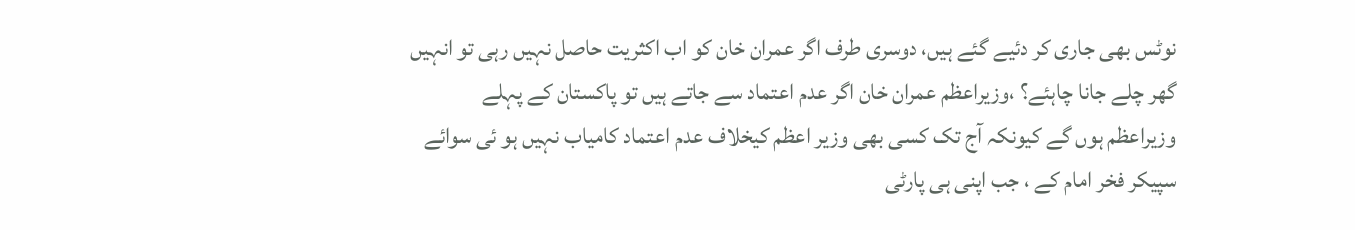نوٹس بھی جاری کر دئیے گئے ہیں، دوسری طرف اگر عمران خان کو اب اکثریت حاصل نہیں رہی تو انہیں گھر چلے جانا چاہئے؟ ،وزیراعظم عمران خان اگر عدم اعتماد سے جاتے ہیں تو پاکستان کے پہلے وزیراعظم ہوں گے کیونکہ آج تک کسی بھی وزیر اعظم کیخلاف عدم اعتماد کامیاب نہیں ہو ئی سوائے سپیکر فخر امام کے ، جب اپنی ہی پارٹی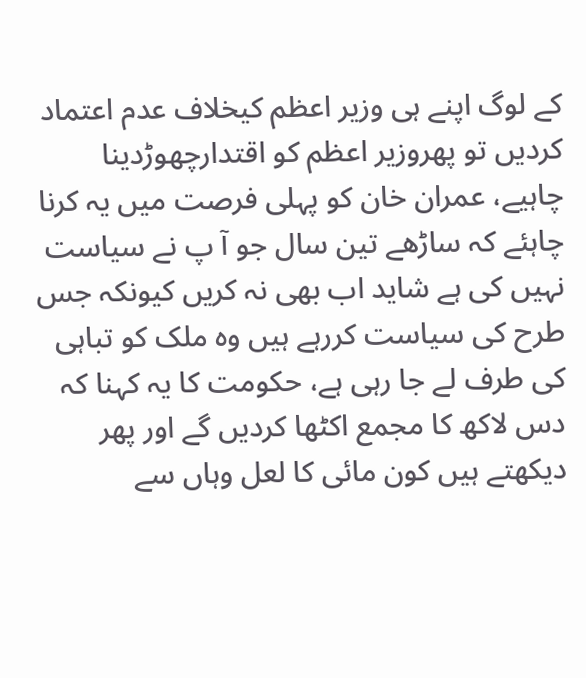کے لوگ اپنے ہی وزیر اعظم کیخلاف عدم اعتماد کردیں تو پھروزیر اعظم کو اقتدارچھوڑدینا چاہیے، عمران خان کو پہلی فرصت میں یہ کرنا چاہئے کہ ساڑھے تین سال جو آ پ نے سیاست نہیں کی ہے شاید اب بھی نہ کریں کیونکہ جس طرح کی سیاست کررہے ہیں وہ ملک کو تباہی کی طرف لے جا رہی ہے، حکومت کا یہ کہنا کہ دس لاکھ کا مجمع اکٹھا کردیں گے اور پھر دیکھتے ہیں کون مائی کا لعل وہاں سے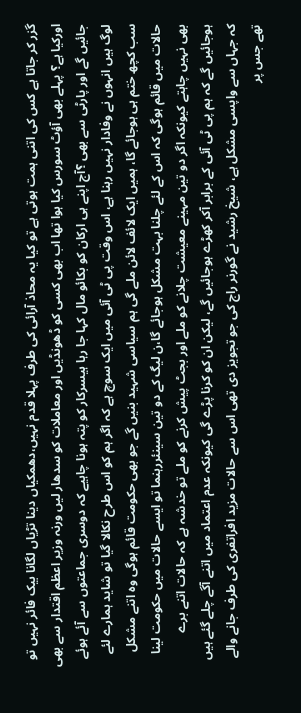گزر کر جاتا ہے کس کی اتنی ہمت ہوتی ہے تو کیا یہ محاذ آرائی کی طرف پہلا قدم نہیں،دھمکیاں دینا تڑیاں لگانا بیک فائر نہیں تو اورکیا ہے؟ پہلے بھی آؤٹ سورس کیا ہوا تھا اب بھی کسی کو ڈھونڈیں اور معاملات کو سدھار لیں ورنہ وزیر اعظم اقتدار سے بھی جائیں گے اور پارٹی سے بھی ؟آج اپنے ہی ارکان کو بکائو مال کہا جا رہا ہیسرکار کو پتہ ہونا چاہیے کہ دوسری جماعتوں سے آئے ہوئے لوگ ہیں انہوں نے وفادار نہیں رہنا ہے، اس وقت پی ٹی آئی میں ایک سوچ ہے کہ اگر ہم کو اس طرح نکالا گیا تو شاید ہمارے لئے سب کچھ ختم ہی ہوجائے گا، ہمیں ایک لائف لائن ملے گی ہم سیاسی شہید بنیں گے جو بھی حکومت قائم ہوگی وہ اتنے مشکل حالات میں قائم ہوگی کہ اس کے لئے چلنا بہت مشکل ہوجائے گا،ن لیگ کے دو تین سینئررہنما تو ایسے حالات میں حکومت لینا بھی نہیں چاہتے کیونکہ اگر دو تین مہینے معیشت چلانے کو ملے اور بجٹ پیش کرنے کو ملے تو خدشہ ہے کہ حالات اتنے برے ہوجائیں گے کہ ہم پی ٹی آئی کے برابر آکر کھڑے ہوجائیں گے، لیکن ان کو کرنا پڑے گی کیونکہ عدم اعتماد میں اتنے آگے چلے گئے ہیں کہ جہاں سے واپسی مشکل ہے، شیخ رشید نے گورنر راج کی جو تجویز دی تھی اس سے حالات مزید افراتفری کی طرف جانے والے تھے جس پر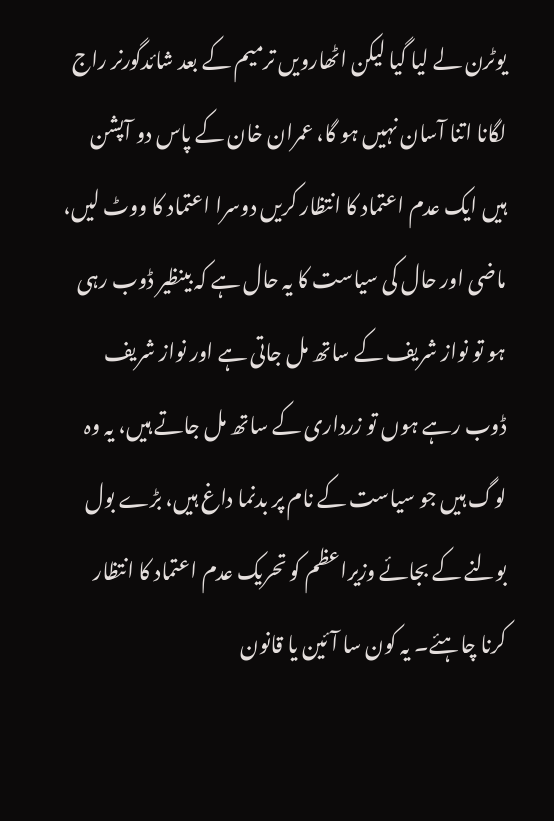یوٹرن لے لیا گیا لیکن اٹھارویں ترمیم کے بعد شائدگورنر راج لگانا اتنا آسان نہیں ہو گا، عمران خان کے پاس دو آپشن ہیں ایک عدم اعتماد کا انتظار کریں دوسرا اعتماد کا ووٹ لیں، ماضی اور حال کی سیاست کا یہ حال ہے کہ بینظیر ڈوب رہی ہو تو نواز شریف کے ساتھ مل جاتی ہے اور نواز شریف ڈوب رہے ہوں تو زرداری کے ساتھ مل جاتے ہیں، یہ وہ لوگ ہیں جو سیاست کے نام پر بدنما داغ ہیں، بڑے بول بولنے کے بجائے وزیراعظم کو تحریک عدم اعتماد کا انتظار کرنا چاہئے۔ یہ کون سا آئین یا قانون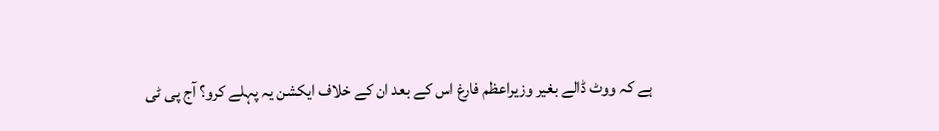ہے کہ ووٹ ڈالے بغیر وزیراعظم فارغ اس کے بعد ان کے خلاف ایکشن یہ پہلے کرو؟ آج پی ٹی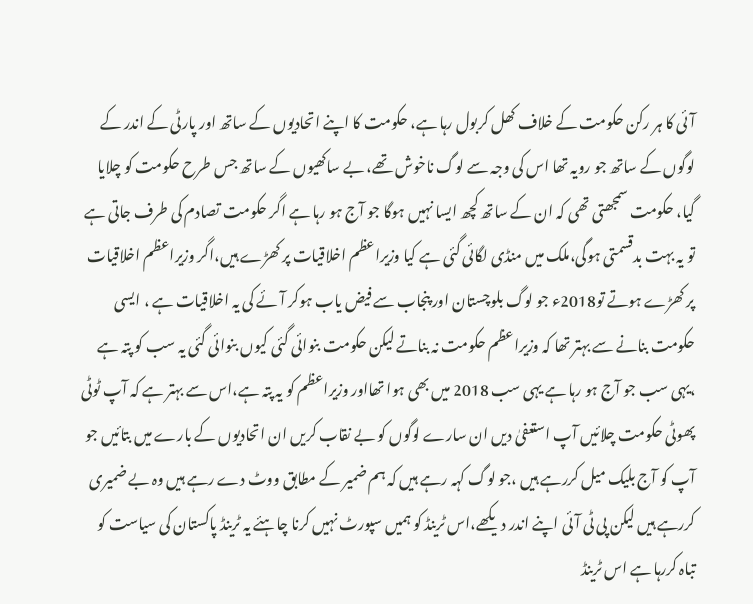آئی کا ہر رکن حکومت کے خلاف کھل کربول رہا ہے، حکومت کا اپنے اتحادیوں کے ساتھ اور پارٹی کے اندر کے لوگوں کے ساتھ جو رویہ تھا اس کی وجہ سے لوگ ناخوش تھے، بے ساکھیوں کے ساتھ جس طرح حکومت کو چلایا گیا، حکومت سمجھتی تھی کہ ان کے ساتھ کچھ ایسا نہیں ہوگا جو آج ہو رہا ہے اگر حکومت تصادم کی طرف جاتی ہے تو یہ بہت بدقسمتی ہوگی،ملک میں منڈی لگائی گئی ہے کیا وزیراعظم اخلاقیات پر کھڑے ہیں،اگر وزیراعظم اخلاقیات پر کھڑے ہوتے تو2018ء جو لوگ بلوچستان اور پنجاب سے فیض یاب ہوکر آئے کی یہ اخلاقیات ہے ، ایسی حکومت بنانے سے بہتر تھا کہ وزیراعظم حکومت نہ بناتے لیکن حکومت بنوائی گئی کیوں بنوائی گئی یہ سب کو پتہ ہے ،یہی سب جو آج ہو رہا ہے یہی سب 2018 میں بھی ہوا تھااور وزیراعظم کو یہ پتہ ہے،اس سے بہتر ہے کہ آپ ٹوٹی پھوٹی حکومت چلائیں آپ استعفیٰ دیں ان سارے لوگوں کو بے نقاب کریں ان اتحادیوں کے بارے میں بتائیں جو آپ کو آج بلیک میل کررہے ہیں ،جو لوگ کہہ رہے ہیں کہ ہم ضمیر کے مطابق ووٹ دے رہے ہیں وہ بے ضمیری کررہے ہیں لیکن پی ٹی آئی اپنے اندر دیکھے،اس ٹرینڈ کو ہمیں سپورٹ نہیں کرنا چاہئے یہ ٹرینڈ پاکستان کی سیاست کو تباہ کررہا ہے اس ٹرینڈ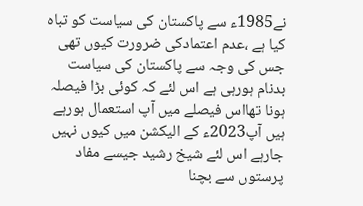نے1985ء سے پاکستان کی سیاست کو تباہ کیا ہے ،عدم اعتمادکی ضرورت کیوں تھی جس کی وجہ سے پاکستان کی سیاست بدنام ہورہی ہے اس لئے کہ کوئی بڑا فیصلہ ہونا تھااس فیصلے میں آپ استعمال ہورہے ہیں آپ2023ء کے الیکشن میں کیوں نہیں جارہے اس لئے شیخ رشید جیسے مفاد پرستوں سے بچنا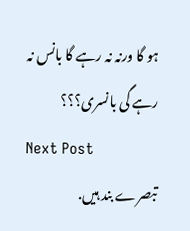ہو گا ورنہ نہ رہے گا بانس نہ رہے گی بانسری؟؟؟
Next Post
تبصرے بند ہیں.